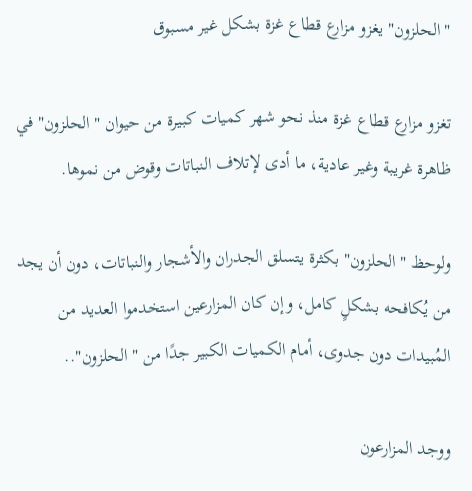"الحلزون" يغزو مزارع قطاع غزة بشكل غير مسبوق

تغزو مزارع قطاع غزة منذ نحو شهر كميات كبيرة من حيوان "الحلزون" في ظاهرة غريبة وغير عادية، ما أدى لإتلاف النباتات وقوض من نموها.

ولوحظ "الحلزون" بكثرة يتسلق الجدران والأشجار والنباتات، دون أن يجد من يُكافحه بشكلٍ كامل، وإن كان المزارعين استخدموا العديد من المُبيدات دون جدوى، أمام الكميات الكبير جدًا من "الحلزون"..

ووجد المزارعون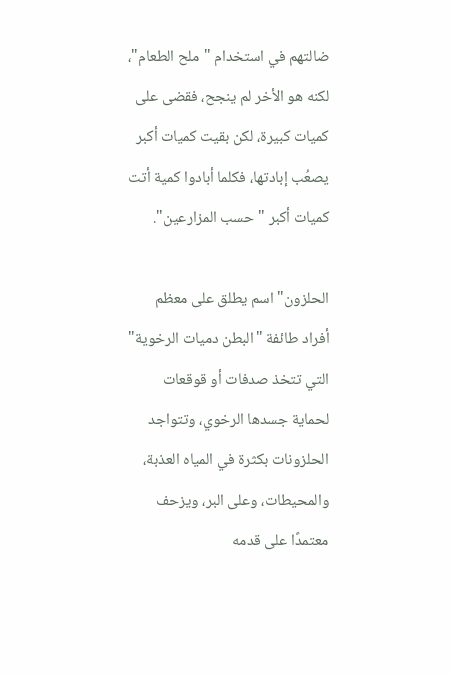ضالتهم في استخدام "ملح الطعام"، لكنه هو الأخر لم ينجح، فقضى على كميات كبيرة، لكن بقيت كميات أكبر يصعُب إبادتها، فكلما أبادوا كمية أتت كميات أكبر "حسب المزارعين".

الحلزون" اسم يطلق على معظم أفراد طائفة "البطن دميات الرخوية" التي تتخذ صدفات أو قوقعات لحماية جسدها الرخوي، وتتواجد الحلزونات بكثرة في المياه العذبة، والمحيطات، وعلى البر، ويزحف معتمدًا على قدمه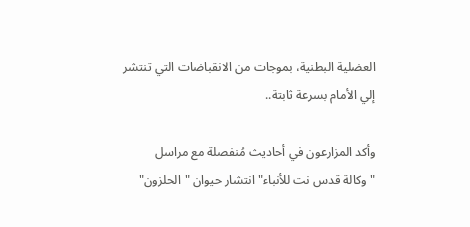العضلية البطنية، بموجات من الانقباضات التي تنتشر إلي الأمام بسرعة ثابتة..

وأكد المزارعون في أحاديث مُنفصلة مع مراسل "وكالة قدس نت للأنباء" انتشار حيوان "الحلزون"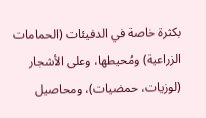بكثرة خاصة في الدفيئات (الحمامات الزراعية) ومُحيطها، وعلى الأشجار (لوزيات، حمضيات)، ومحاصيل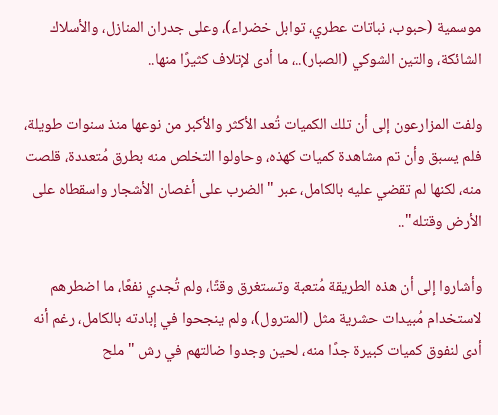موسمية (حبوب، نباتات عطري، توابل خضراء)، وعلى جدران المنازل، والأسلاك الشائكة، والتين الشوكي (الصبار)..، ما أدى لإتلاف كثيرًا منها..

ولفت المزارعون إلى أن تلك الكميات تُعد الأكثر والأكبر من نوعها منذ سنوات طويلة، فلم يسبق وأن تم مشاهدة كميات كهذه، وحاولوا التخلص منه بطرق مُتعددة، قلصت منه، لكنها لم تقضي عليه بالكامل، عبر "الضرب على أغصان الأشجار واسقطاه على الأرض وقتله"..

وأشاروا إلى أن هذه الطريقة مُتعبة وتستغرق وقتًا، ولم تُجدي نفعًا، ما اضطرهم لاستخدام مُبيدات حشرية مثل (المترول)، ولم ينجحوا في إبادته بالكامل، رغم أنه أدى لنفوق كميات كبيرة جدًا منه، لحين وجدوا ضالتهم في رش "ملح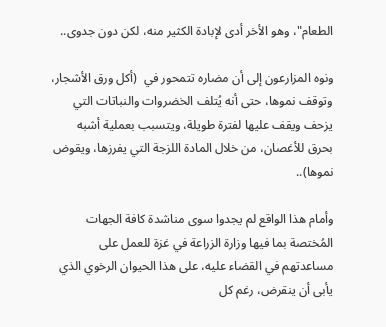الطعام"، وهو الأخر أدى لإبادة الكثير منه، لكن دون جدوى..

ونوه المزارعون إلى أن مضاره تتمحور في  (أكل ورق الأشجار، وتوقف نموها، حتى أنه يُتلف الخضروات والنباتات التي يزحف ويقف عليها لفترة طويلة، ويتسبب بعملية أشبه بحرق للأغصان، من خلال المادة اللزجة التي يفرزها، ويقوض نموها)..

وأمام هذا الواقع لم يجدوا سوى مناشدة كافة الجهات المُختصة بما فيها وزارة الزراعة في غزة للعمل على مساعدتهم في القضاء عليه، على هذا الحيوان الرخوي الذي يأبى أن ينقرض، رغم كل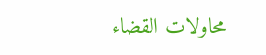محاولات القضاء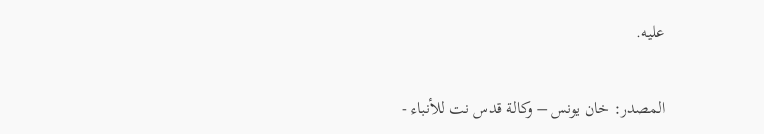عليه.

المصدر: خان يونس – وكالة قدس نت للأنباء -